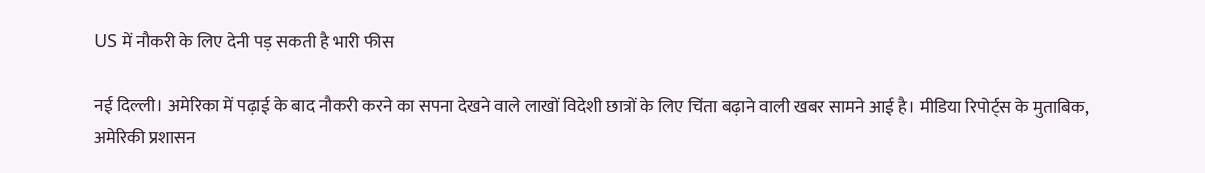US में नौकरी के लिए देनी पड़ सकती है भारी फीस

नई दिल्ली। अमेरिका में पढ़ाई के बाद नौकरी करने का सपना देखने वाले लाखों विदेशी छात्रों के लिए चिंता बढ़ाने वाली खबर सामने आई है। मीडिया रिपोर्ट्स के मुताबिक, अमेरिकी प्रशासन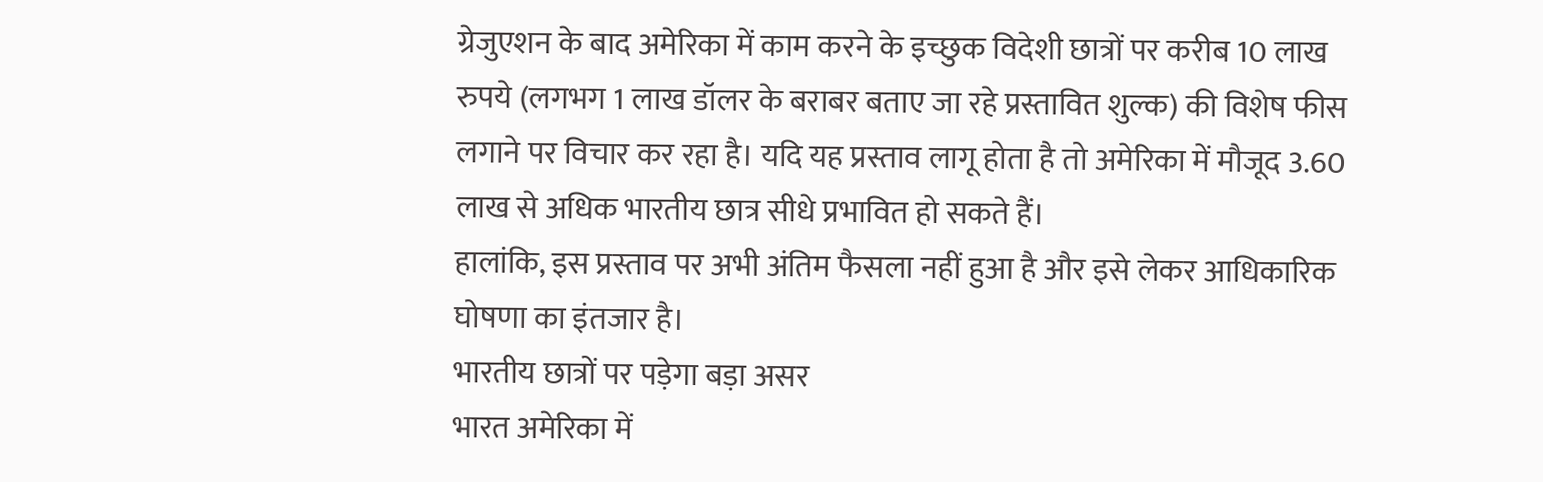ग्रेजुएशन के बाद अमेरिका में काम करने के इच्छुक विदेशी छात्रों पर करीब 10 लाख रुपये (लगभग 1 लाख डॉलर के बराबर बताए जा रहे प्रस्तावित शुल्क) की विशेष फीस लगाने पर विचार कर रहा है। यदि यह प्रस्ताव लागू होता है तो अमेरिका में मौजूद 3.60 लाख से अधिक भारतीय छात्र सीधे प्रभावित हो सकते हैं।
हालांकि, इस प्रस्ताव पर अभी अंतिम फैसला नहीं हुआ है और इसे लेकर आधिकारिक घोषणा का इंतजार है।
भारतीय छात्रों पर पड़ेगा बड़ा असर
भारत अमेरिका में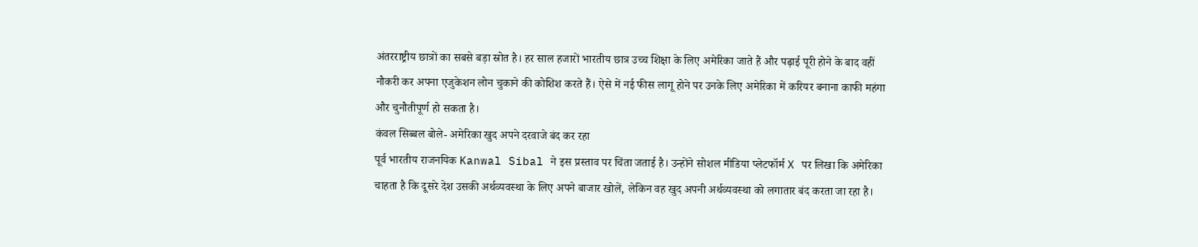अंतरराष्ट्रीय छात्रों का सबसे बड़ा स्रोत है। हर साल हजारों भारतीय छात्र उच्च शिक्षा के लिए अमेरिका जाते हैं और पढ़ाई पूरी होने के बाद वहीं नौकरी कर अपना एजुकेशन लोन चुकाने की कोशिश करते हैं। ऐसे में नई फीस लागू होने पर उनके लिए अमेरिका में करियर बनाना काफी महंगा और चुनौतीपूर्ण हो सकता है।
कंवल सिब्बल बोले- अमेरिका खुद अपने दरवाजे बंद कर रहा
पूर्व भारतीय राजनयिक Kanwal Sibal ने इस प्रस्ताव पर चिंता जताई है। उन्होंने सोशल मीडिया प्लेटफॉर्म X पर लिखा कि अमेरिका चाहता है कि दूसरे देश उसकी अर्थव्यवस्था के लिए अपने बाजार खोलें, लेकिन वह खुद अपनी अर्थव्यवस्था को लगातार बंद करता जा रहा है।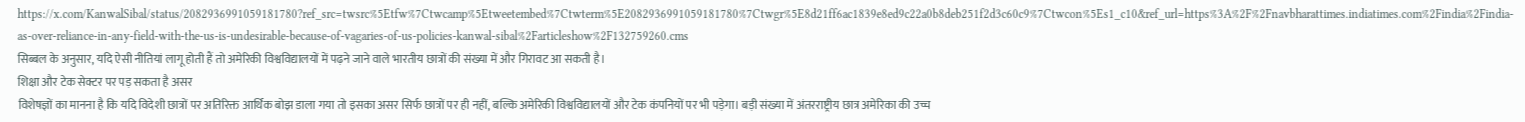https://x.com/KanwalSibal/status/2082936991059181780?ref_src=twsrc%5Etfw%7Ctwcamp%5Etweetembed%7Ctwterm%5E2082936991059181780%7Ctwgr%5E8d21ff6ac1839e8ed9c22a0b8deb251f2d3c60c9%7Ctwcon%5Es1_c10&ref_url=https%3A%2F%2Fnavbharattimes.indiatimes.com%2Findia%2Findia-as-over-reliance-in-any-field-with-the-us-is-undesirable-because-of-vagaries-of-us-policies-kanwal-sibal%2Farticleshow%2F132759260.cms
सिब्बल के अनुसार, यदि ऐसी नीतियां लागू होती हैं तो अमेरिकी विश्वविद्यालयों में पढ़ने जाने वाले भारतीय छात्रों की संख्या में और गिरावट आ सकती है।
शिक्षा और टेक सेक्टर पर पड़ सकता है असर
विशेषज्ञों का मानना है कि यदि विदेशी छात्रों पर अतिरिक्त आर्थिक बोझ डाला गया तो इसका असर सिर्फ छात्रों पर ही नहीं, बल्कि अमेरिकी विश्वविद्यालयों और टेक कंपनियों पर भी पड़ेगा। बड़ी संख्या में अंतरराष्ट्रीय छात्र अमेरिका की उच्च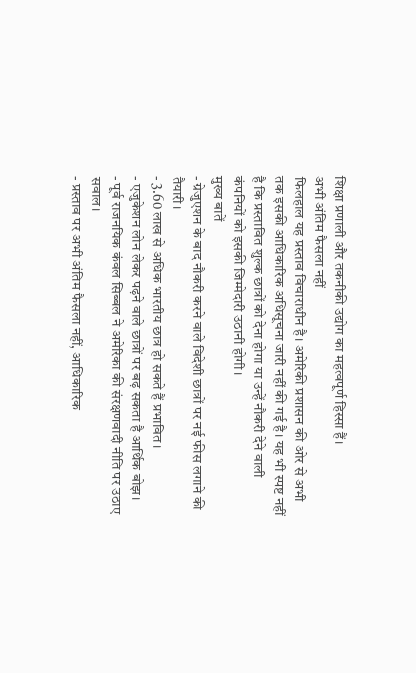शिक्षा प्रणाली और तकनीकी उद्योग का महत्वपूर्ण हिस्सा हैं।
अभी अंतिम फैसला नहीं
फिलहाल यह प्रस्ताव विचाराधीन है। अमेरिकी प्रशासन की ओर से अभी तक इसकी आधिकारिक अधिसूचना जारी नहीं की गई है। यह भी स्पष्ट नहीं है कि प्रस्तावित शुल्क छात्रों को देना होगा या उन्हें नौकरी देने वाली कंपनियों को इसकी जिम्मेदारी उठानी होगी।
मुख्य बातें
- ग्रेजुएशन के बाद नौकरी करने वाले विदेशी छात्रों पर नई फीस लगाने की तैयारी।
- 3.60 लाख से अधिक भारतीय छात्र हो सकते हैं प्रभावित।
- एजुकेशन लोन लेकर पढ़ने वाले छात्रों पर बढ़ सकता है आर्थिक बोझ।
- पूर्व राजनयिक कंवल सिब्बल ने अमेरिका की संरक्षणवादी नीति पर उठाए सवाल।
- प्रस्ताव पर अभी अंतिम फैसला नहीं, आधिकारिक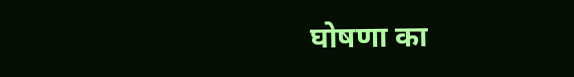घोषणा का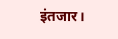इंतजार।